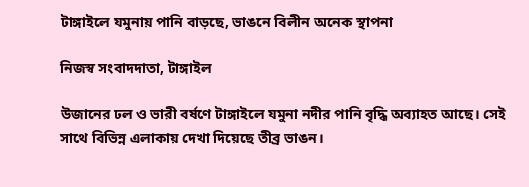টাঙ্গাইলে যমুনায় পানি বাড়ছে, ভাঙনে বিলীন অনেক স্থাপনা

নিজস্ব সংবাদদাতা, টাঙ্গাইল

উজানের ঢল ও ভারী বর্ষণে টাঙ্গাইলে যমুনা নদীর পানি বৃদ্ধি অব্যাহত আছে। সেই সাথে বিভিন্ন এলাকায় দেখা দিয়েছে তীব্র ভাঙন।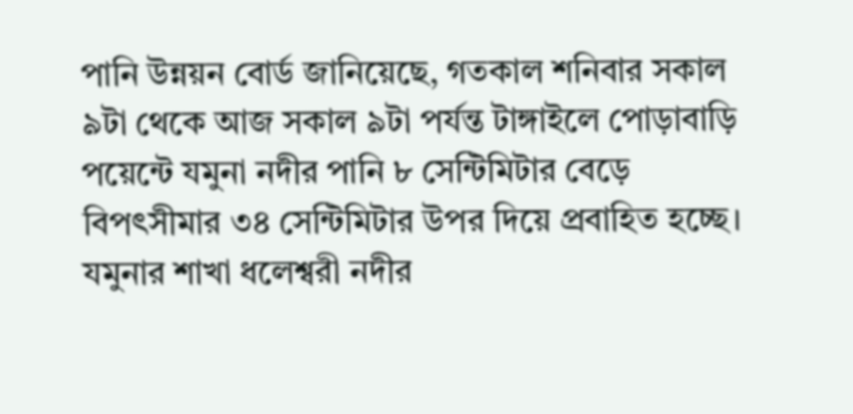পানি উন্নয়ন বোর্ড জানিয়েছে, গতকাল শনিবার সকাল ৯টা থেকে আজ সকাল ৯টা পর্যন্ত টাঙ্গাইলে পোড়াবাড়ি পয়েন্টে যমুনা নদীর পানি ৮ সেন্টিমিটার বেড়ে বিপৎসীমার ৩৪ সেন্টিমিটার উপর দিয়ে প্রবাহিত হচ্ছে। যমুনার শাখা ধলেশ্বরী নদীর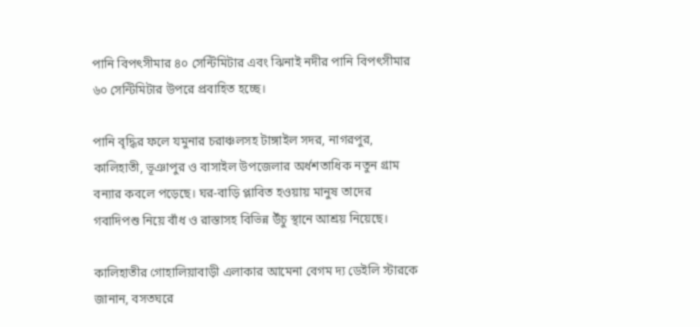পানি বিপৎসীমার ৪০ সেন্টিমিটার এবং ঝিনাই নদীর পানি বিপৎসীমার ৬০ সেন্টিমিটার উপরে প্রবা‌হিত হ‌চ্ছে।

পানি বৃদ্ধির ফলে যমুনার চরাঞ্চলসহ টাঙ্গাইল সদর, নাগরপুর, কালিহাতী, ভূঞাপুর ও বাসাইল উপজেলার অর্ধশতা‌ধিক নতুন গ্রাম বন্যার কবলে পড়েছে। ঘর-বাড়ি প্লাবিত হওয়ায় মানুষ তাদের গবাদিপশু নিয়ে বাঁধ ও রাস্তাসহ বিভিন্ন উঁচু স্থানে আশ্রয় নিয়েছে।

কালিহাতীর গোহালিয়াবাড়ী এলাকার আমেনা বেগম দ্য ডেইলি স্টারকে জানান, বসতঘরে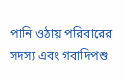পানি ওঠায় পরিবারের সদস্য এবং গবাদিপশু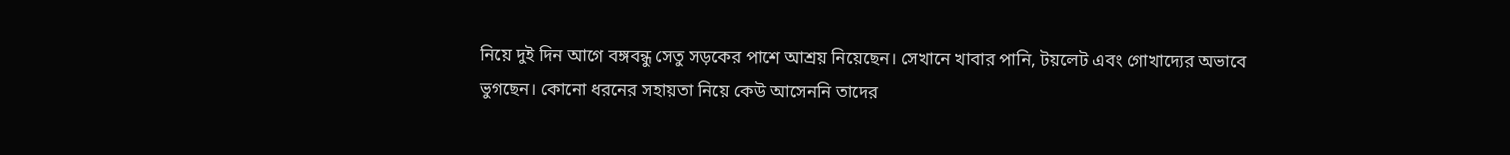নিয়ে দুই দিন আগে বঙ্গবন্ধু সেতু সড়কের পাশে আশ্রয় নিয়েছেন। সেখানে খাবার পানি, টয়লেট এবং গোখাদ্যের অভাবে ভুগছেন। কোনো ধরনের সহায়তা নিয়ে কেউ আসেননি তাদের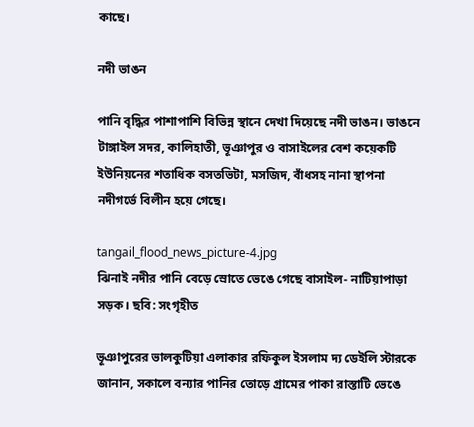কাছে।

নদী ভাঙন

পানি বৃদ্ধির পাশাপাশি বিভিন্ন স্থানে দেখা দিয়েছে নদী ভাঙন। ভাঙনে টাঙ্গাইল সদর, কালিহাতী, ভূঞাপুর ও বাসাইলের বেশ কয়েকটি ইউনিয়নের শতাধিক বসতভিটা, মসজিদ, বাঁধসহ নানা স্থাপনা নদীগর্ভে বিলীন হয়ে গেছে।

tangail_flood_news_picture-4.jpg
ঝিনাই নদীর পানি বেড়ে স্রোতে ভেঙে গেছে বাসাইল- নাটিয়াপাড়া সড়ক। ছবি: সংগৃহীত

ভূঞাপুরের ভালকুটিয়া এলাকার রফিকুল ইসলাম দ্য ডেইলি স্টারকে জানান, সকালে বন্যার পানির তোড়ে গ্রামের পাকা রাস্তাটি ভেঙে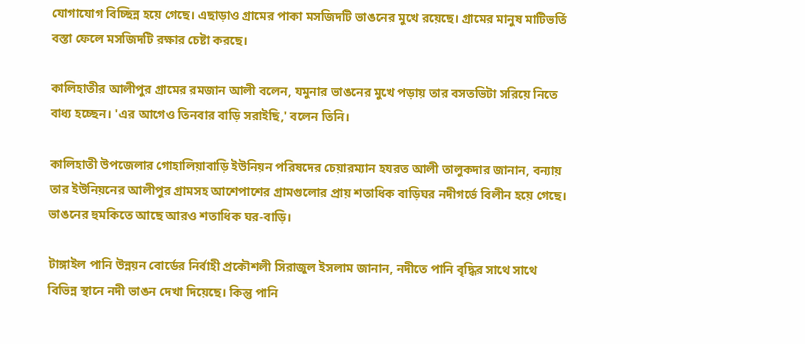যোগাযোগ বিচ্ছিন্ন হয়ে গেছে। এছাড়াও গ্রামের পাকা মসজিদটি ভাঙনের মুখে রয়েছে। গ্রামের মানুষ মাটিভর্তি বস্তা ফেলে মসজিদটি রক্ষার চেষ্টা করছে।

কালিহাতীর আলীপুর গ্রামের রমজান আলী বলেন, যমুনার ভাঙনের মুখে পড়ায় তার বসতভিটা সরিয়ে নিতে বাধ্য হচ্ছেন। 'এর আগেও তিনবার বাড়ি সরাইছি,' বলেন তিনি।

কালিহাতী উপজেলার গোহালিয়াবাড়ি ইউনিয়ন পরিষদের চেয়ারম্যান হযরত আলী তালুকদার জানান, বন্যায় তার ইউনিয়নের আলীপুর গ্রামসহ আশেপাশের গ্রামগুলোর প্রায় শতাধিক বাড়িঘর নদীগর্ভে বিলীন হয়ে গেছে। ভাঙনের হুমকিতে আছে আরও শতাধিক ঘর-বাড়ি।

টাঙ্গাইল পানি উন্নয়ন বোর্ডের নির্বাহী প্রকৌশলী সিরাজুল ইসলাম জানান, নদীতে পানি বৃদ্ধির সাথে সাথে বিভিন্ন স্থানে নদী ভাঙন দেখা দিয়েছে। কিন্তু পানি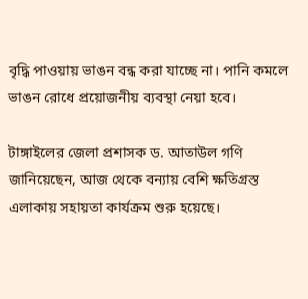বৃদ্ধি পাওয়ায় ভাঙন বন্ধ করা যাচ্ছে না। পানি কমলে ভাঙন রোধে প্রয়োজনীয় ব্যবস্থা নেয়া হবে।

টাঙ্গাইলের জেলা প্রশাসক ড. আতাউল গণি জানিয়েছেন, আজ থেকে বন্যায় বেশি ক্ষতিগ্রস্ত এলাকায় সহায়তা কার্যক্রম শুরু হয়েছে।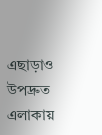এছাড়াও উপদ্রুত এলাকায়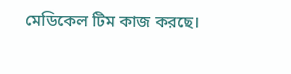মেডিকেল টিম কাজ করছে।